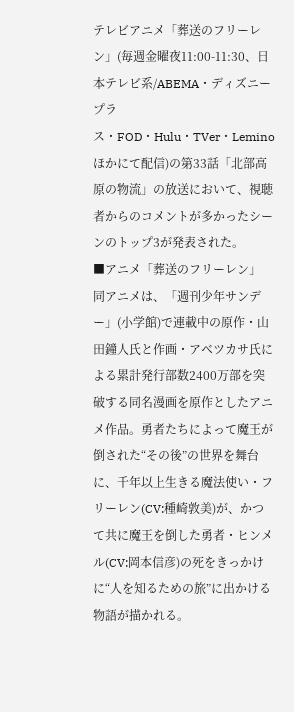テレビアニメ「葬送のフリーレン」(毎週金曜夜11:00-11:30、日本テレビ系/ABEMA・ディズニープラス・FOD・Hulu・TVer・Leminoほかにて配信)の第33話「北部高原の物流」の放送において、視聴者からのコメントが多かったシーンのトップ3が発表された。
■アニメ「葬送のフリーレン」
同アニメは、「週刊少年サンデー」(小学館)で連載中の原作・山田鐘人氏と作画・アベツカサ氏による累計発行部数2400万部を突破する同名漫画を原作としたアニメ作品。勇者たちによって魔王が倒された“その後”の世界を舞台に、千年以上生きる魔法使い・フリーレン(CV:種崎敦美)が、かつて共に魔王を倒した勇者・ヒンメル(CV:岡本信彦)の死をきっかけに“人を知るための旅”に出かける物語が描かれる。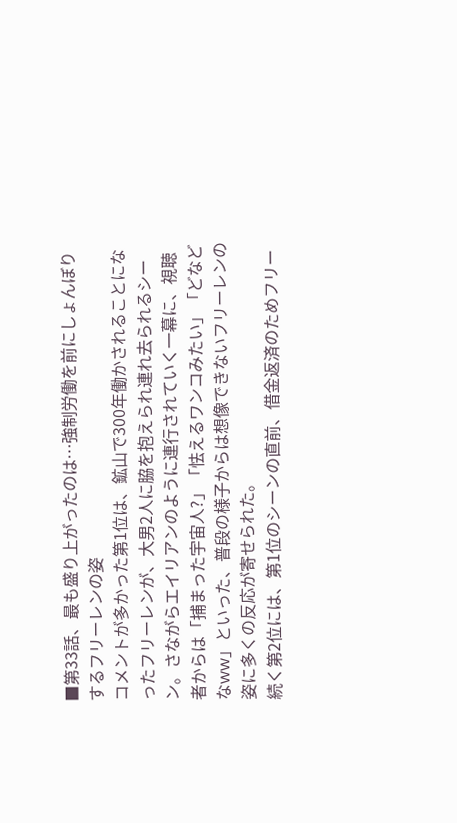■第33話、最も盛り上がったのは…強制労働を前にしょんぼりするフリーレンの姿
コメントが多かった第1位は、鉱山で300年働かされることになったフリーレンが、大男2人に脇を抱えられ連れ去られるシーン。さながらエイリアンのように連行されていく一幕に、視聴者からは「捕まった宇宙人?」「怯えるワンコみたい」「どなどなww」といった、普段の様子からは想像できないフリーレンの姿に多くの反応が寄せられた。
続く第2位には、第1位のシーンの直前、借金返済のためフリー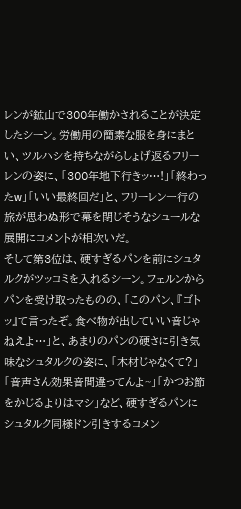レンが鉱山で300年働かされることが決定したシーン。労働用の簡素な服を身にまとい、ツルハシを持ちながらしょげ返るフリーレンの姿に、「300年地下行きッ…!」「終わったw」「いい最終回だ」と、フリーレン一行の旅が思わぬ形で幕を閉じそうなシュールな展開にコメントが相次いだ。
そして第3位は、硬すぎるパンを前にシュタルクがツッコミを入れるシーン。フェルンからパンを受け取ったものの、「このパン、『ゴトッ』て言ったぞ。食べ物が出していい音じゃねえよ…」と、あまりのパンの硬さに引き気味なシュタルクの姿に、「木材じゃなくて?」「音声さん効果音間違ってんよ~」「かつお節をかじるよりはマシ」など、硬すぎるパンにシュタルク同様ドン引きするコメン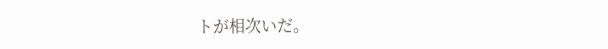トが相次いだ。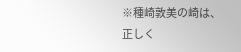※種崎敦美の崎は、正しく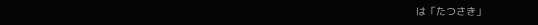は「たつさき」